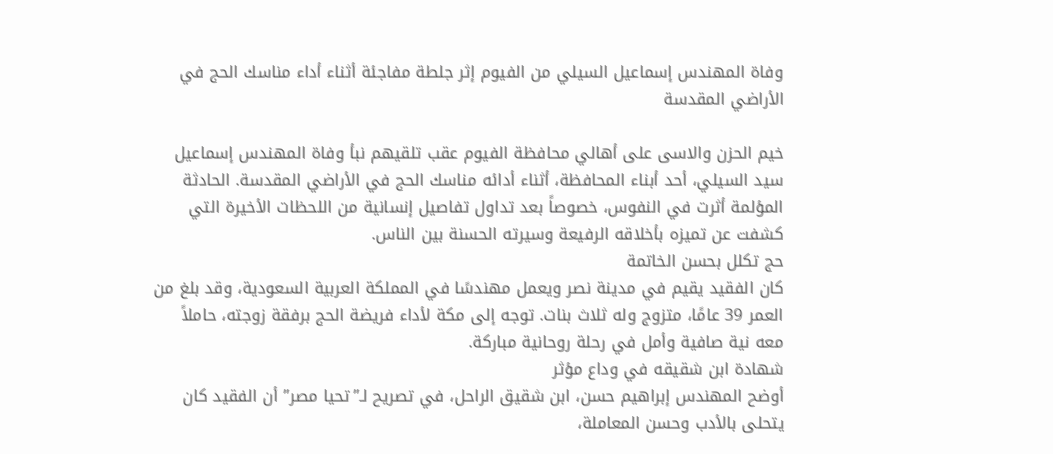وفاة المهندس إسماعيل السيلي من الفيوم إثر جلطة مفاجئة أثناء أداء مناسك الحج في الأراضي المقدسة

خيم الحزن والاسى على أهالي محافظة الفيوم عقب تلقيهم نبأ وفاة المهندس إسماعيل سيد السيلي، أحد أبناء المحافظة، أثناء أدائه مناسك الحج في الأراضي المقدسة. الحادثة المؤلمة أثرت في النفوس، خصوصاً بعد تداول تفاصيل إنسانية من اللحظات الأخيرة التي كشفت عن تميزه بأخلاقه الرفيعة وسيرته الحسنة بين الناس.
حج تكلل بحسن الخاتمة
كان الفقيد يقيم في مدينة نصر ويعمل مهندسًا في المملكة العربية السعودية، وقد بلغ من العمر 39 عامًا، متزوج وله ثلاث بنات. توجه إلى مكة لأداء فريضة الحج برفقة زوجته، حاملاً معه نية صافية وأمل في رحلة روحانية مباركة.
شهادة ابن شقيقه في وداع مؤثر
أوضح المهندس إبراهيم حسن، ابن شقيق الراحل، في تصريح لـ”تحيا مصر” أن الفقيد كان يتحلى بالأدب وحسن المعاملة،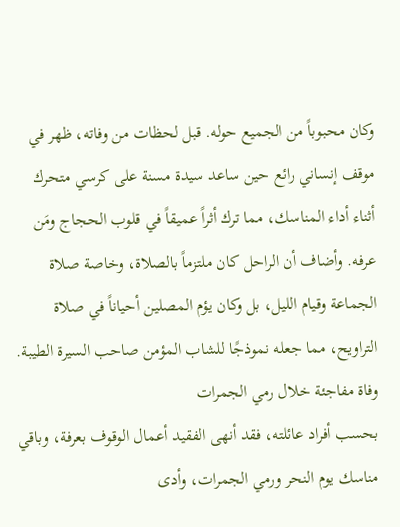وكان محبوباً من الجميع حوله. قبل لحظات من وفاته، ظهر في موقف إنساني رائع حين ساعد سيدة مسنة على كرسي متحرك أثناء أداء المناسك، مما ترك أثراً عميقاً في قلوب الحجاج ومَن عرفه. وأضاف أن الراحل كان ملتزماً بالصلاة، وخاصة صلاة الجماعة وقيام الليل، بل وكان يؤم المصلين أحياناً في صلاة التراويح، مما جعله نموذجًا للشاب المؤمن صاحب السيرة الطيبة.
وفاة مفاجئة خلال رمي الجمرات
بحسب أفراد عائلته، فقد أنهى الفقيد أعمال الوقوف بعرفة، وباقي مناسك يوم النحر ورمي الجمرات، وأدى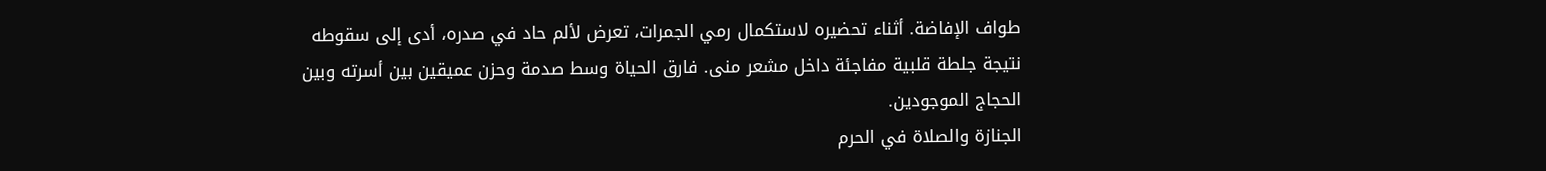طواف الإفاضة. أثناء تحضيره لاستكمال رمي الجمرات، تعرض لألم حاد في صدره، أدى إلى سقوطه نتيجة جلطة قلبية مفاجئة داخل مشعر منى. فارق الحياة وسط صدمة وحزن عميقين بين أسرته وبين الحجاج الموجودين.
الجنازة والصلاة في الحرم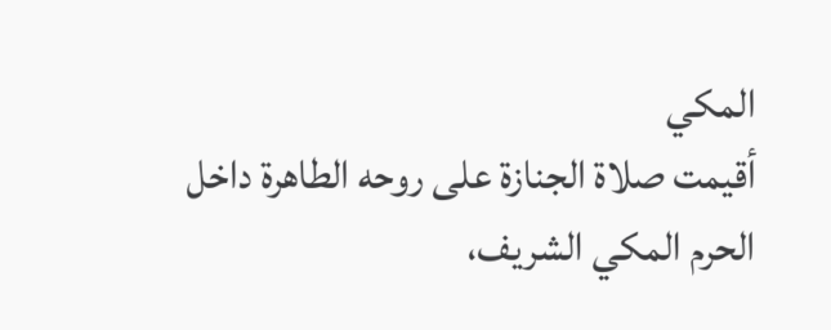المكي
أقيمت صلاة الجنازة على روحه الطاهرة داخل الحرم المكي الشريف،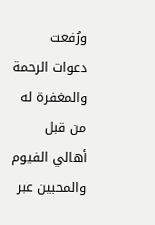ورُفعت دعوات الرحمة والمغفرة له من قبل أهالي الفيوم والمحبين عبر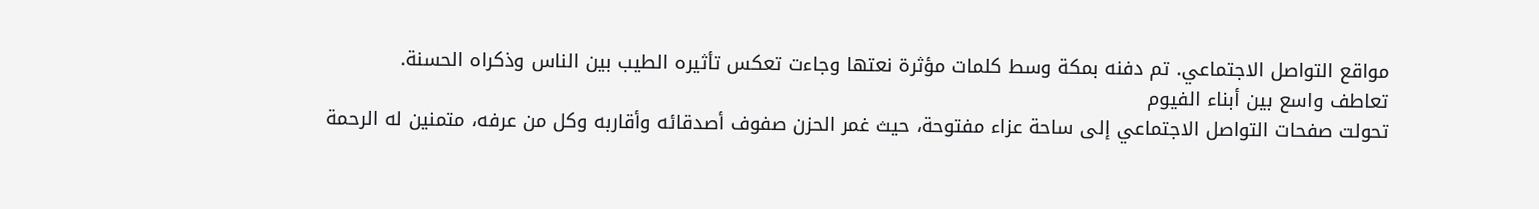مواقع التواصل الاجتماعي. تم دفنه بمكة وسط كلمات مؤثرة نعتها وجاءت تعكس تأثيره الطيب بين الناس وذكراه الحسنة.
تعاطف واسع بين أبناء الفيوم
تحولت صفحات التواصل الاجتماعي إلى ساحة عزاء مفتوحة، حيث غمر الحزن صفوف أصدقائه وأقاربه وكل من عرفه، متمنين له الرحمة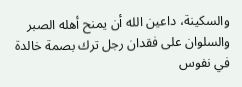والسكينة، داعين الله أن يمنح أهله الصبر والسلوان على فقدان رجل ترك بصمة خالدة في نفوس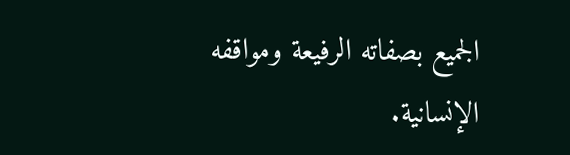الجميع بصفاته الرفيعة ومواقفه الإنسانية.